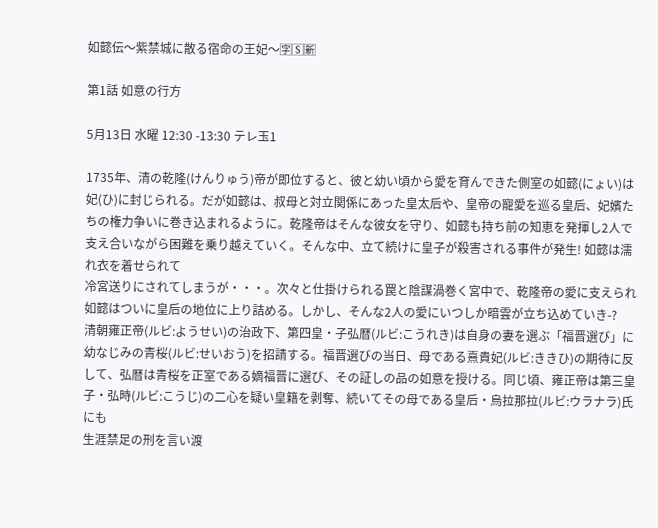如懿伝〜紫禁城に散る宿命の王妃〜🈑🅂🈟

第1話 如意の行方

5月13日 水曜 12:30 -13:30 テレ玉1

1735年、清の乾隆(けんりゅう)帝が即位すると、彼と幼い頃から愛を育んできた側室の如懿(にょい)は妃(ひ)に封じられる。だが如懿は、叔母と対立関係にあった皇太后や、皇帝の寵愛を巡る皇后、妃嬪たちの権力争いに巻き込まれるように。乾隆帝はそんな彼女を守り、如懿も持ち前の知恵を発揮し2人で支え合いながら困難を乗り越えていく。そんな中、立て続けに皇子が殺害される事件が発生! 如懿は濡れ衣を着せられて
冷宮送りにされてしまうが・・・。次々と仕掛けられる罠と陰謀渦巻く宮中で、乾隆帝の愛に支えられ如懿はついに皇后の地位に上り詰める。しかし、そんな2人の愛にいつしか暗雲が立ち込めていき-?
清朝雍正帝(ルビ:ようせい)の治政下、第四皇・子弘暦(ルビ:こうれき)は自身の妻を選ぶ「福晋選び」に幼なじみの青桜(ルビ:せいおう)を招請する。福晋選びの当日、母である熹貴妃(ルビ:ききひ)の期待に反して、弘暦は青桜を正室である嫡福晋に選び、その証しの品の如意を授ける。同じ頃、雍正帝は第三皇子・弘時(ルビ:こうじ)の二心を疑い皇籍を剥奪、続いてその母である皇后・烏拉那拉(ルビ:ウラナラ)氏にも
生涯禁足の刑を言い渡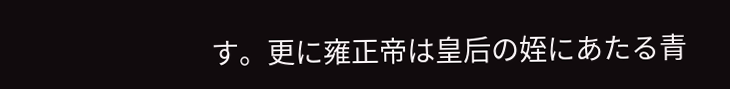す。更に雍正帝は皇后の姪にあたる青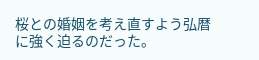桜との婚姻を考え直すよう弘暦に強く迫るのだった。